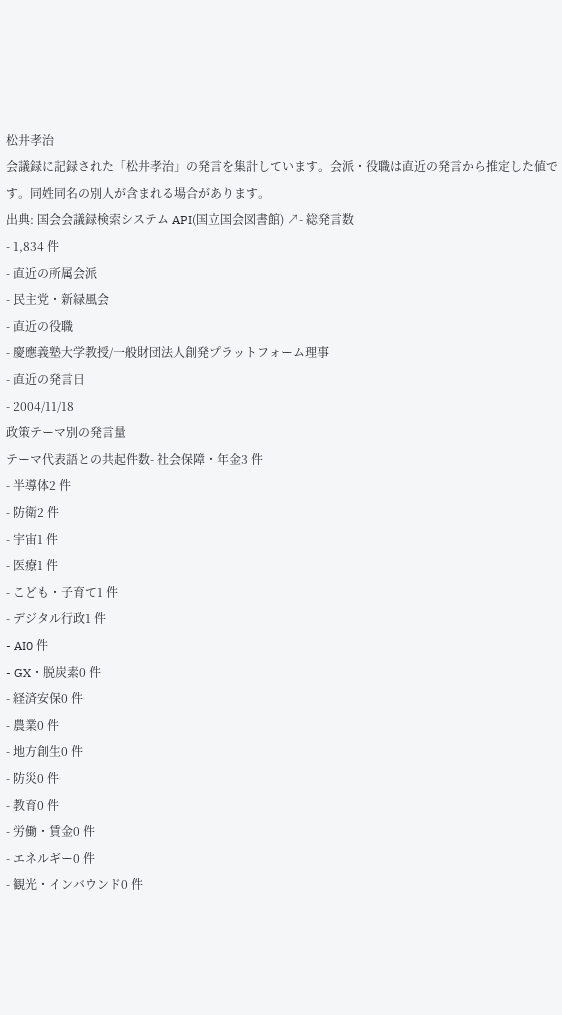松井孝治
会議録に記録された「松井孝治」の発言を集計しています。会派・役職は直近の発言から推定した値です。同姓同名の別人が含まれる場合があります。
出典: 国会会議録検索システム API(国立国会図書館) ↗- 総発言数
- 1,834 件
- 直近の所属会派
- 民主党・新緑風会
- 直近の役職
- 慶應義塾大学教授/一般財団法人創発プラットフォーム理事
- 直近の発言日
- 2004/11/18
政策テーマ別の発言量
テーマ代表語との共起件数- 社会保障・年金3 件
- 半導体2 件
- 防衛2 件
- 宇宙1 件
- 医療1 件
- こども・子育て1 件
- デジタル行政1 件
- AI0 件
- GX・脱炭素0 件
- 経済安保0 件
- 農業0 件
- 地方創生0 件
- 防災0 件
- 教育0 件
- 労働・賃金0 件
- エネルギー0 件
- 観光・インバウンド0 件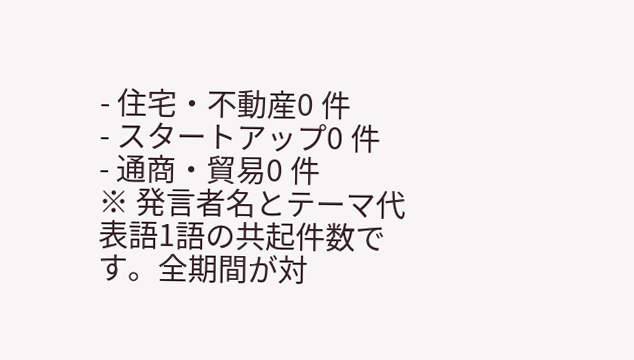- 住宅・不動産0 件
- スタートアップ0 件
- 通商・貿易0 件
※ 発言者名とテーマ代表語1語の共起件数です。全期間が対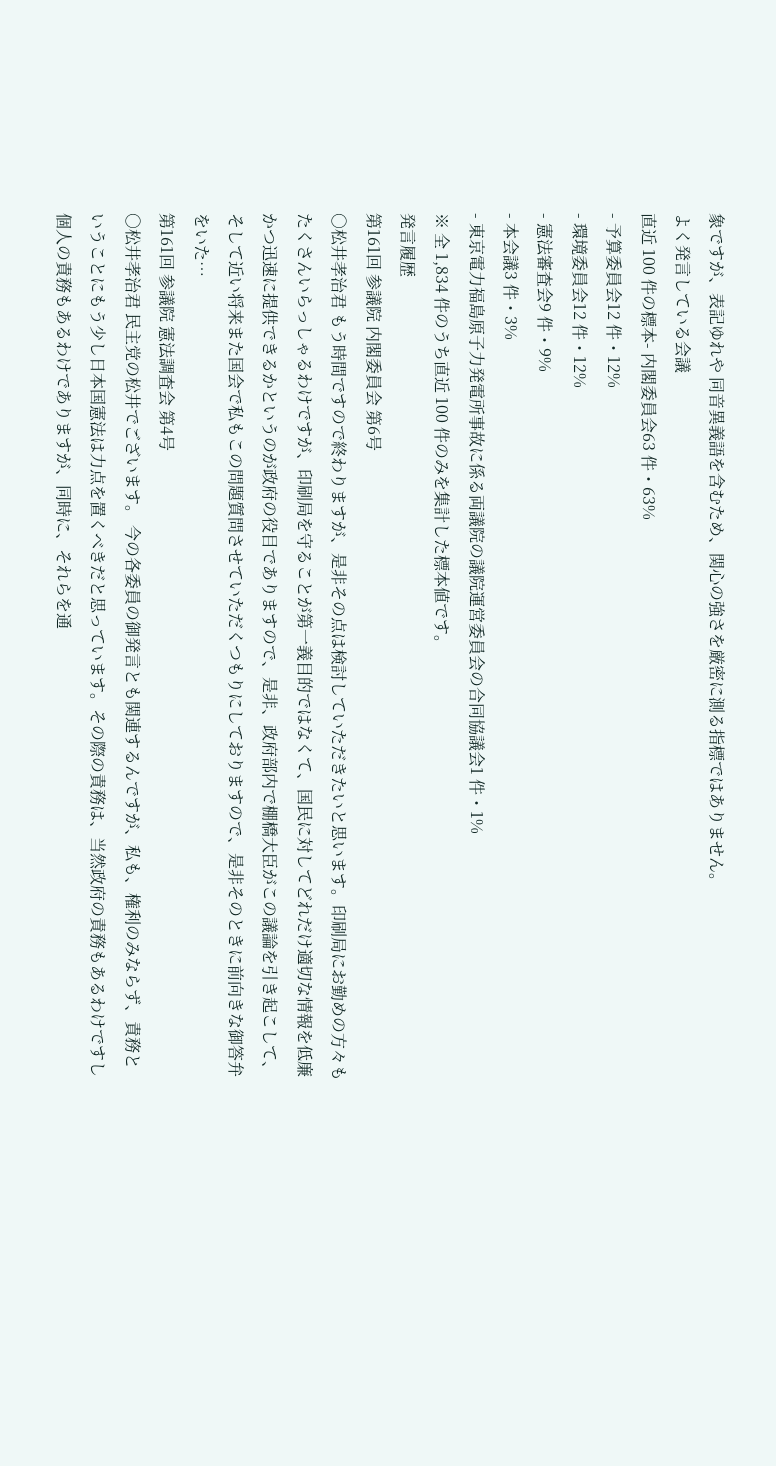象ですが、表記ゆれや 同音異義語を含むため、関心の強さを厳密に測る指標ではありません。
よく発言している会議
直近 100 件の標本- 内閣委員会63 件・63%
- 予算委員会12 件・12%
- 環境委員会12 件・12%
- 憲法審査会9 件・9%
- 本会議3 件・3%
- 東京電力福島原子力発電所事故に係る両議院の議院運営委員会の合同協議会1 件・1%
※ 全 1,834 件のうち直近 100 件のみを集計した標本値です。
発言履歴
第161回 参議院 内閣委員会 第6号
○松井孝治君 もう時間ですので終わりますが、是非その点は検討していただきたいと思います。印刷局にお勤めの方々もたくさんいらっしゃるわけですが、印刷局を守ることが第一義目的ではなくて、国民に対してどれだけ適切な情報を低廉かつ迅速に提供できるかというのが政府の役目でありますので、是非、政府部内で棚橋大臣がこの議論を引き起こして、そして近い将来また国会で私もこの問題質問させていただくつもりにしておりますので、是非そのときに前向きな御答弁をいた…
第161回 参議院 憲法調査会 第4号
○松井孝治君 民主党の松井でございます。 今の各委員の御発言とも関連するんですが、私も、権利のみならず、責務ということにもう少し日本国憲法は力点を置くべきだと思っています。その際の責務は、当然政府の責務もあるわけですし個人の責務もあるわけでありますが、同時に、それらを通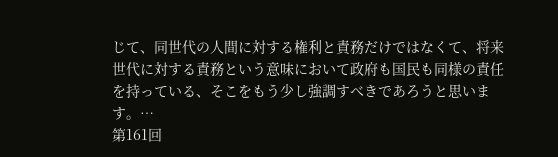じて、同世代の人間に対する権利と責務だけではなくて、将来世代に対する責務という意味において政府も国民も同様の責任を持っている、そこをもう少し強調すべきであろうと思います。…
第161回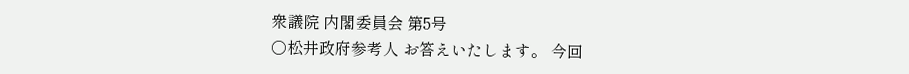衆議院 内閣委員会 第5号
○松井政府参考人 お答えいたします。 今回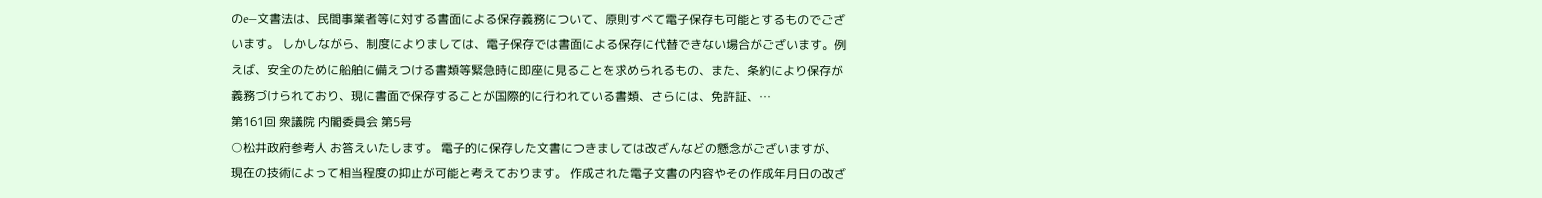のe—文書法は、民間事業者等に対する書面による保存義務について、原則すべて電子保存も可能とするものでございます。 しかしながら、制度によりましては、電子保存では書面による保存に代替できない場合がございます。例えば、安全のために船舶に備えつける書類等緊急時に即座に見ることを求められるもの、また、条約により保存が義務づけられており、現に書面で保存することが国際的に行われている書類、さらには、免許証、…
第161回 衆議院 内閣委員会 第5号
○松井政府参考人 お答えいたします。 電子的に保存した文書につきましては改ざんなどの懸念がございますが、現在の技術によって相当程度の抑止が可能と考えております。 作成された電子文書の内容やその作成年月日の改ざ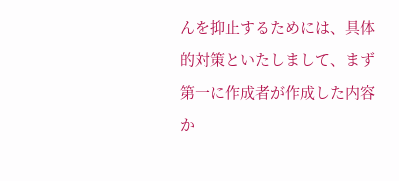んを抑止するためには、具体的対策といたしまして、まず第一に作成者が作成した内容か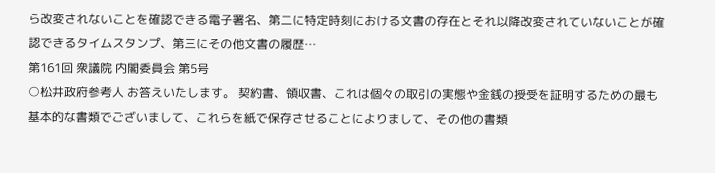ら改変されないことを確認できる電子署名、第二に特定時刻における文書の存在とそれ以降改変されていないことが確認できるタイムスタンプ、第三にその他文書の履歴…
第161回 衆議院 内閣委員会 第5号
○松井政府参考人 お答えいたします。 契約書、領収書、これは個々の取引の実態や金銭の授受を証明するための最も基本的な書類でございまして、これらを紙で保存させることによりまして、その他の書類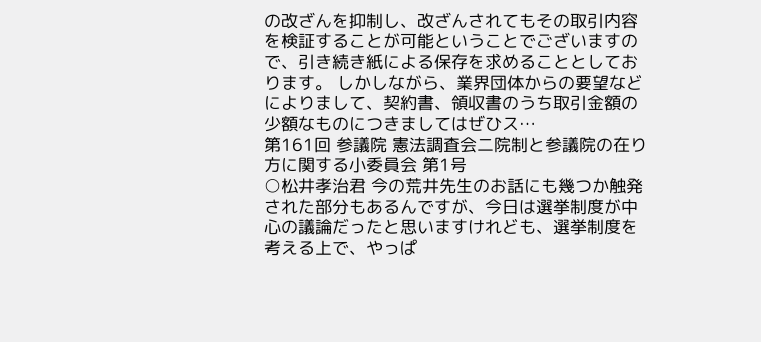の改ざんを抑制し、改ざんされてもその取引内容を検証することが可能ということでございますので、引き続き紙による保存を求めることとしております。 しかしながら、業界団体からの要望などによりまして、契約書、領収書のうち取引金額の少額なものにつきましてはぜひス…
第161回 参議院 憲法調査会二院制と参議院の在り方に関する小委員会 第1号
○松井孝治君 今の荒井先生のお話にも幾つか触発された部分もあるんですが、今日は選挙制度が中心の議論だったと思いますけれども、選挙制度を考える上で、やっぱ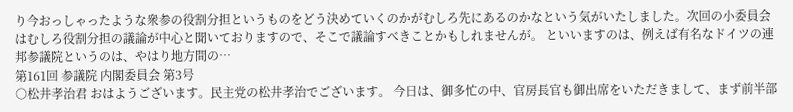り今おっしゃったような衆参の役割分担というものをどう決めていくのかがむしろ先にあるのかなという気がいたしました。次回の小委員会はむしろ役割分担の議論が中心と聞いておりますので、そこで議論すべきことかもしれませんが。 といいますのは、例えば有名なドイツの連邦参議院というのは、やはり地方間の…
第161回 参議院 内閣委員会 第3号
○松井孝治君 おはようございます。民主党の松井孝治でございます。 今日は、御多忙の中、官房長官も御出席をいただきまして、まず前半部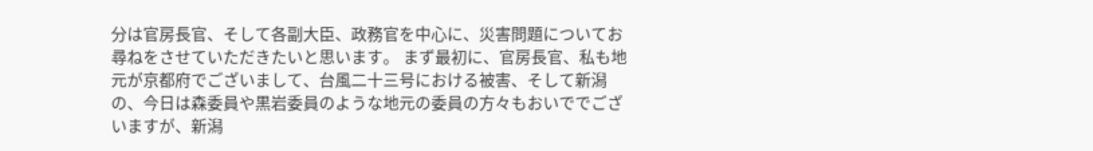分は官房長官、そして各副大臣、政務官を中心に、災害問題についてお尋ねをさせていただきたいと思います。 まず最初に、官房長官、私も地元が京都府でございまして、台風二十三号における被害、そして新潟の、今日は森委員や黒岩委員のような地元の委員の方々もおいででございますが、新潟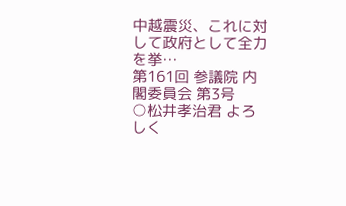中越震災、これに対して政府として全力を挙…
第161回 参議院 内閣委員会 第3号
○松井孝治君 よろしく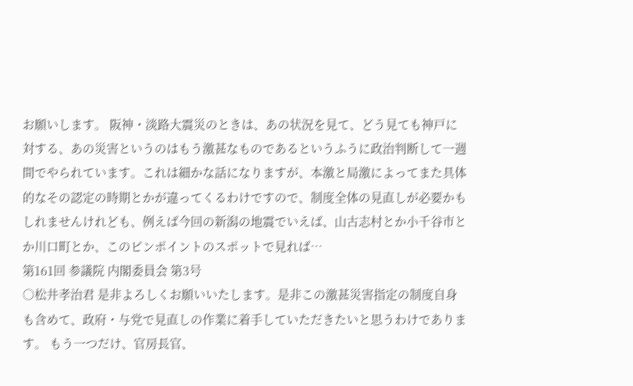お願いします。 阪神・淡路大震災のときは、あの状況を見て、どう見ても神戸に対する、あの災害というのはもう激甚なものであるというふうに政治判断して一週間でやられています。これは細かな話になりますが、本激と局激によってまた具体的なその認定の時期とかが違ってくるわけですので、制度全体の見直しが必要かもしれませんけれども、例えば今回の新潟の地震でいえば、山古志村とか小千谷市とか川口町とか、このピンポイントのスポットで見れば…
第161回 参議院 内閣委員会 第3号
○松井孝治君 是非よろしくお願いいたします。是非この激甚災害指定の制度自身も含めて、政府・与党で見直しの作業に着手していただきたいと思うわけであります。 もう一つだけ、官房長官、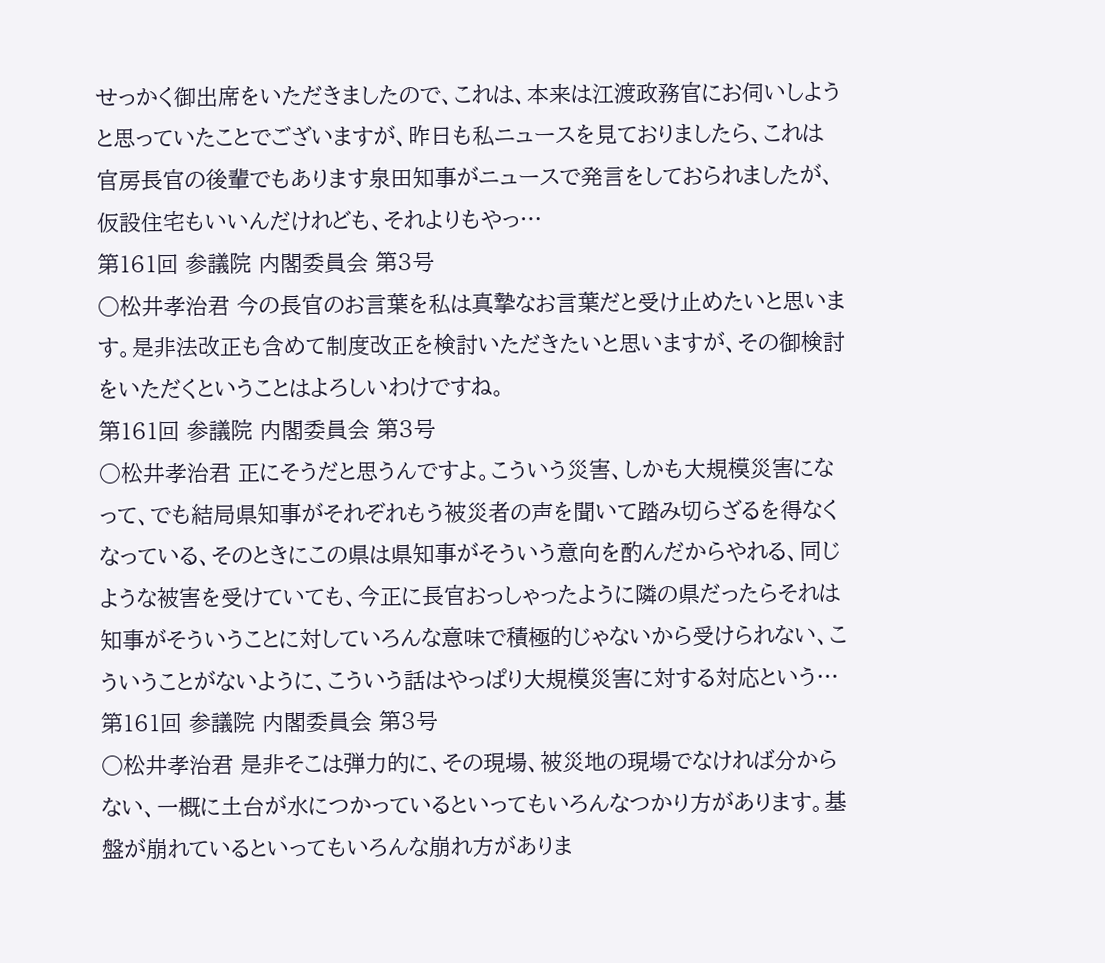せっかく御出席をいただきましたので、これは、本来は江渡政務官にお伺いしようと思っていたことでございますが、昨日も私ニュースを見ておりましたら、これは官房長官の後輩でもあります泉田知事がニュースで発言をしておられましたが、仮設住宅もいいんだけれども、それよりもやっ…
第161回 参議院 内閣委員会 第3号
○松井孝治君 今の長官のお言葉を私は真摯なお言葉だと受け止めたいと思います。是非法改正も含めて制度改正を検討いただきたいと思いますが、その御検討をいただくということはよろしいわけですね。
第161回 参議院 内閣委員会 第3号
○松井孝治君 正にそうだと思うんですよ。こういう災害、しかも大規模災害になって、でも結局県知事がそれぞれもう被災者の声を聞いて踏み切らざるを得なくなっている、そのときにこの県は県知事がそういう意向を酌んだからやれる、同じような被害を受けていても、今正に長官おっしゃったように隣の県だったらそれは知事がそういうことに対していろんな意味で積極的じゃないから受けられない、こういうことがないように、こういう話はやっぱり大規模災害に対する対応という…
第161回 参議院 内閣委員会 第3号
○松井孝治君 是非そこは弾力的に、その現場、被災地の現場でなければ分からない、一概に土台が水につかっているといってもいろんなつかり方があります。基盤が崩れているといってもいろんな崩れ方がありま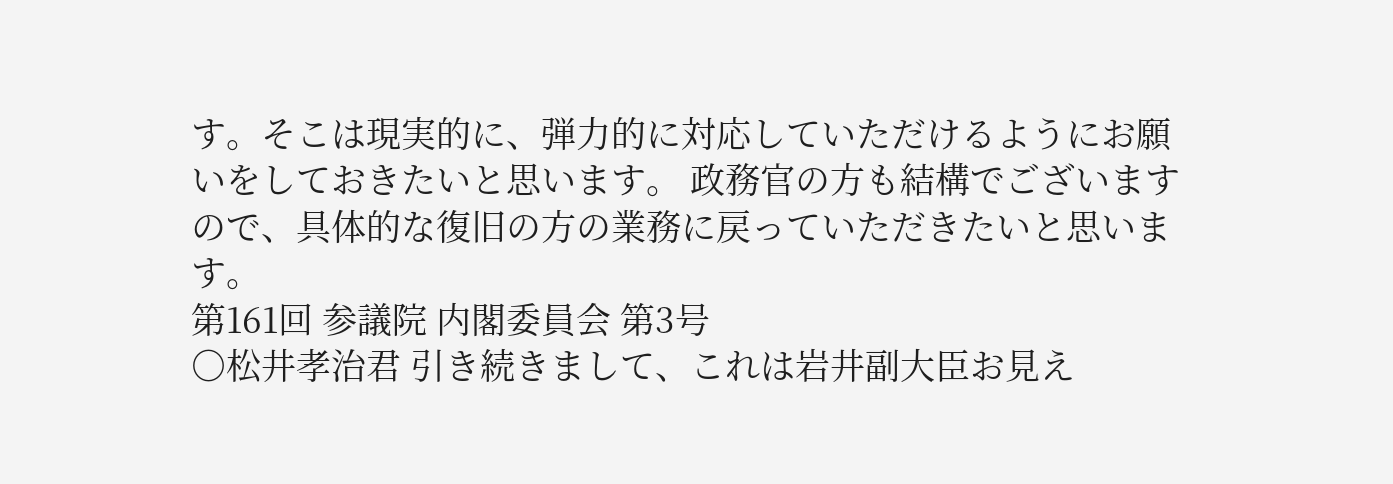す。そこは現実的に、弾力的に対応していただけるようにお願いをしておきたいと思います。 政務官の方も結構でございますので、具体的な復旧の方の業務に戻っていただきたいと思います。
第161回 参議院 内閣委員会 第3号
○松井孝治君 引き続きまして、これは岩井副大臣お見え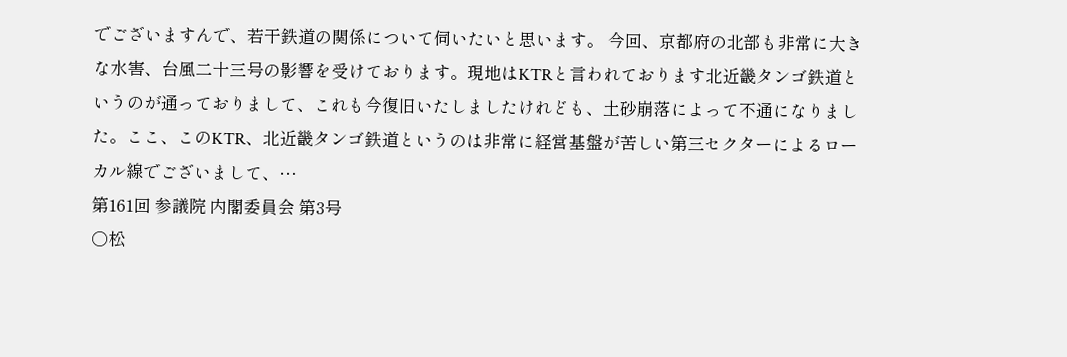でございますんで、若干鉄道の関係について伺いたいと思います。 今回、京都府の北部も非常に大きな水害、台風二十三号の影響を受けております。現地はKTRと言われております北近畿タンゴ鉄道というのが通っておりまして、これも今復旧いたしましたけれども、土砂崩落によって不通になりました。ここ、このKTR、北近畿タンゴ鉄道というのは非常に経営基盤が苦しい第三セクターによるローカル線でございまして、…
第161回 参議院 内閣委員会 第3号
○松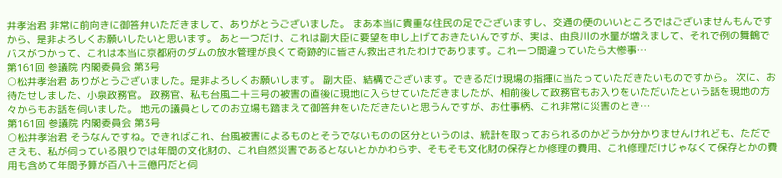井孝治君 非常に前向きに御答弁いただきまして、ありがとうございました。 まあ本当に貴重な住民の足でございますし、交通の便のいいところではございませんもんですから、是非よろしくお願いしたいと思います。 あと一つだけ、これは副大臣に要望を申し上げておきたいんですが、実は、由良川の水量が増えまして、それで例の舞鶴でバスがつかって、これは本当に京都府のダムの放水管理が良くて奇跡的に皆さん救出されたわけであります。これ一つ間違っていたら大惨事…
第161回 参議院 内閣委員会 第3号
○松井孝治君 ありがとうございました。是非よろしくお願いします。 副大臣、結構でございます。できるだけ現場の指揮に当たっていただきたいものですから。 次に、お待たせしました、小泉政務官。 政務官、私も台風二十三号の被害の直後に現地に入らせていただきましたが、相前後して政務官もお入りをいただいたという話を現地の方々からもお話を伺いました。 地元の議員としてのお立場も踏まえて御答弁をいただきたいと思うんですが、お仕事柄、これ非常に災害のとき…
第161回 参議院 内閣委員会 第3号
○松井孝治君 そうなんですね。できればこれ、台風被害によるものとそうでないものの区分というのは、統計を取っておられるのかどうか分かりませんけれども、ただでさえも、私が伺っている限りでは年間の文化財の、これ自然災害であるとないとかかわらず、そもそも文化財の保存とか修理の費用、これ修理だけじゃなくて保存とかの費用も含めて年間予算が百八十三億円だと伺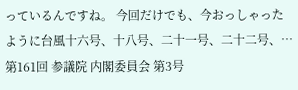っているんですね。 今回だけでも、今おっしゃったように台風十六号、十八号、二十一号、二十二号、…
第161回 参議院 内閣委員会 第3号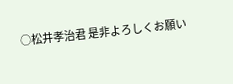○松井孝治君 是非よろしくお願い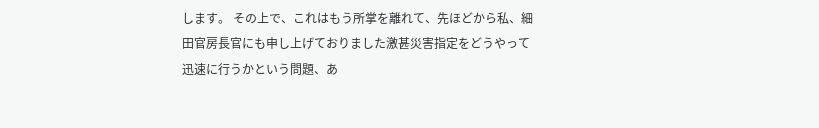します。 その上で、これはもう所掌を離れて、先ほどから私、細田官房長官にも申し上げておりました激甚災害指定をどうやって迅速に行うかという問題、あ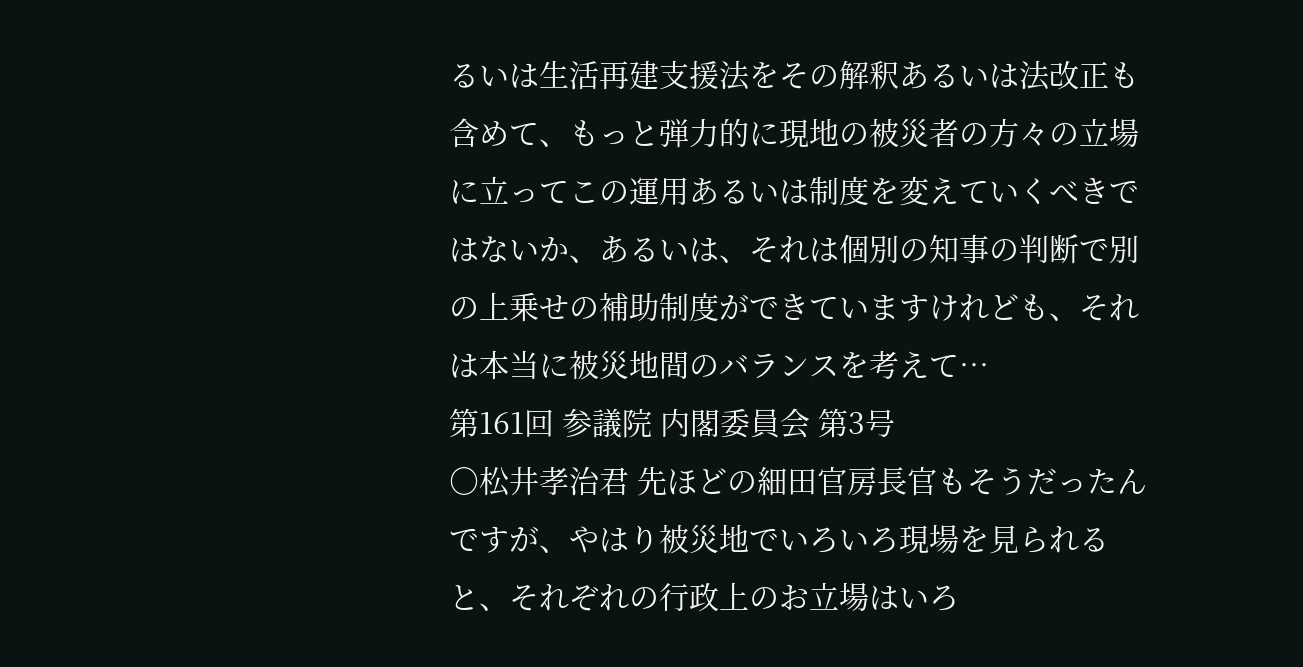るいは生活再建支援法をその解釈あるいは法改正も含めて、もっと弾力的に現地の被災者の方々の立場に立ってこの運用あるいは制度を変えていくべきではないか、あるいは、それは個別の知事の判断で別の上乗せの補助制度ができていますけれども、それは本当に被災地間のバランスを考えて…
第161回 参議院 内閣委員会 第3号
○松井孝治君 先ほどの細田官房長官もそうだったんですが、やはり被災地でいろいろ現場を見られると、それぞれの行政上のお立場はいろ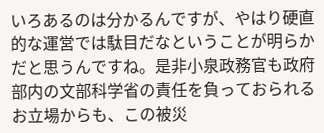いろあるのは分かるんですが、やはり硬直的な運営では駄目だなということが明らかだと思うんですね。是非小泉政務官も政府部内の文部科学省の責任を負っておられるお立場からも、この被災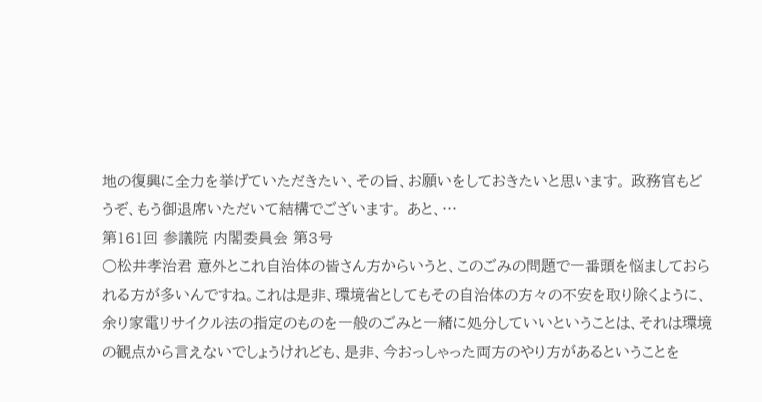地の復興に全力を挙げていただきたい、その旨、お願いをしておきたいと思います。 政務官もどうぞ、もう御退席いただいて結構でございます。 あと、…
第161回 参議院 内閣委員会 第3号
○松井孝治君 意外とこれ自治体の皆さん方からいうと、このごみの問題で一番頭を悩ましておられる方が多いんですね。これは是非、環境省としてもその自治体の方々の不安を取り除くように、余り家電リサイクル法の指定のものを一般のごみと一緒に処分していいということは、それは環境の観点から言えないでしょうけれども、是非、今おっしゃった両方のやり方があるということを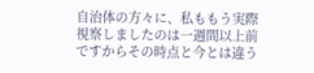自治体の方々に、私ももう実際視察しましたのは一週間以上前ですからその時点と今とは違う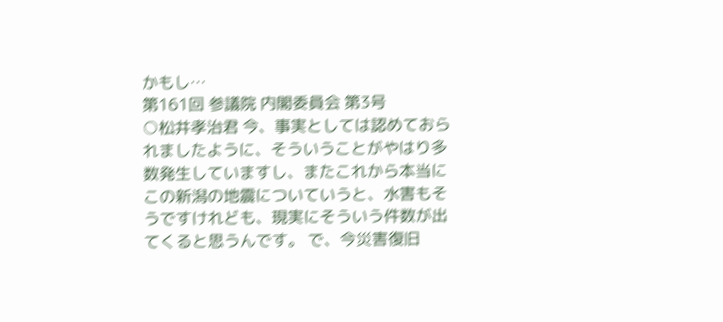かもし…
第161回 参議院 内閣委員会 第3号
○松井孝治君 今、事実としては認めておられましたように、そういうことがやはり多数発生していますし、またこれから本当にこの新潟の地震についていうと、水害もそうですけれども、現実にそういう件数が出てくると思うんです。 で、今災害復旧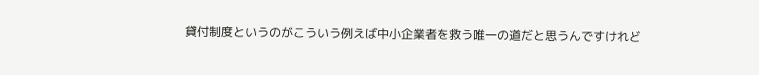貸付制度というのがこういう例えば中小企業者を救う唯一の道だと思うんですけれど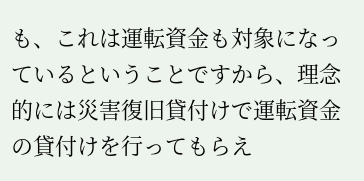も、これは運転資金も対象になっているということですから、理念的には災害復旧貸付けで運転資金の貸付けを行ってもらえ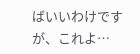ばいいわけですが、これよ…